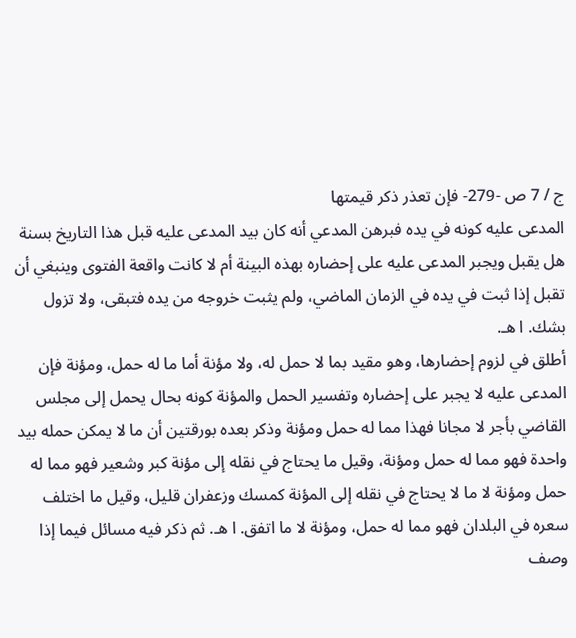ج / 7 ص -279- فإن تعذر ذكر قيمتها
المدعى عليه كونه في يده فبرهن المدعي أنه كان بيد المدعى عليه قبل هذا التاريخ بسنة هل يقبل ويجبر المدعى عليه على إحضاره بهذه البينة أم لا كانت واقعة الفتوى وينبغي أن تقبل إذا ثبت في يده في الزمان الماضي، ولم يثبت خروجه من يده فتبقى، ولا تزول بشك. ا هـ.
أطلق في لزوم إحضارها، وهو مقيد بما لا حمل له، ولا مؤنة أما ما له حمل، ومؤنة فإن المدعى عليه لا يجبر على إحضاره وتفسير الحمل والمؤنة كونه بحال يحمل إلى مجلس القاضي بأجر لا مجانا فهذا مما له حمل ومؤنة وذكر بعده بورقتين أن ما لا يمكن حمله بيد واحدة فهو مما له حمل ومؤنة، وقيل ما يحتاج في نقله إلى مؤنة كبر وشعير فهو مما له حمل ومؤنة لا ما لا يحتاج في نقله إلى المؤنة كمسك وزعفران قليل، وقيل ما اختلف سعره في البلدان فهو مما له حمل، ومؤنة لا ما اتفق. ا هـ. ثم ذكر فيه مسائل فيما إذا وصف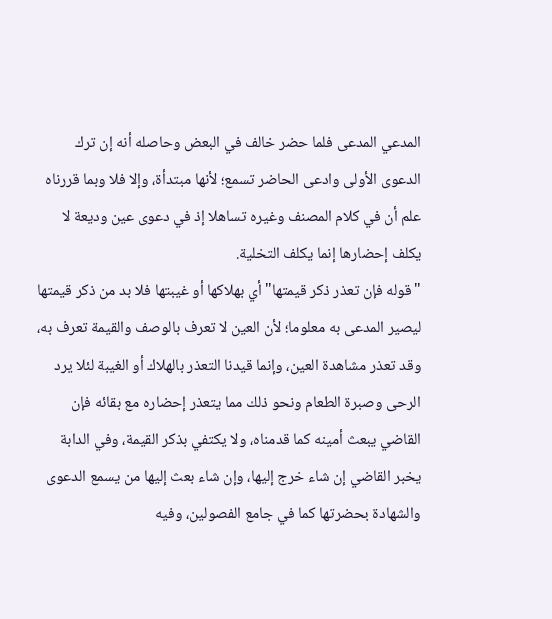المدعي المدعى فلما حضر خالف في البعض وحاصله أنه إن ترك الدعوى الأولى وادعى الحاضر تسمع؛ لأنها مبتدأة، وإلا فلا وبما قررناه علم أن في كلام المصنف وغيره تساهلا إذ في دعوى عين وديعة لا يكلف إحضارها إنما يكلف التخلية.
"قوله فإن تعذر ذكر قيمتها"أي بهلاكها أو غيبتها فلا بد من ذكر قيمتها ليصير المدعى به معلوما؛ لأن العين لا تعرف بالوصف والقيمة تعرف به، وقد تعذر مشاهدة العين، وإنما قيدنا التعذر بالهلاك أو الغيبة لئلا يرد الرحى وصبرة الطعام ونحو ذلك مما يتعذر إحضاره مع بقائه فإن القاضي يبعث أمينه كما قدمناه، ولا يكتفي بذكر القيمة، وفي الدابة يخبر القاضي إن شاء خرج إليها، وإن شاء بعث إليها من يسمع الدعوى والشهادة بحضرتها كما في جامع الفصولين، وفيه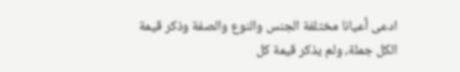ادعى أعيانا مختلفة الجنس والنوع والصفة وذكر قيمة الكل جملة، ولم يذكر قيمة كل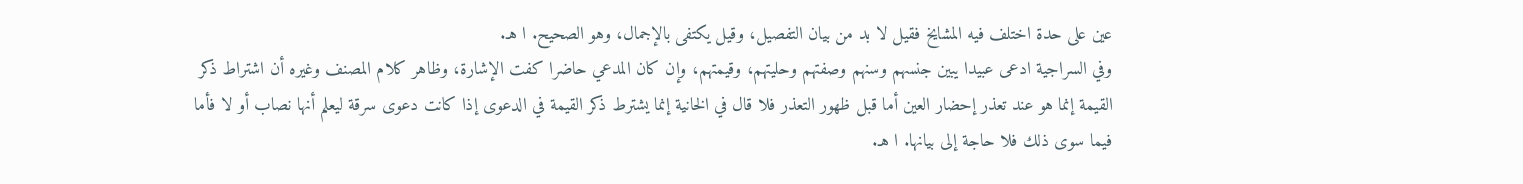عين على حدة اختلف فيه المشايخ فقيل لا بد من بيان التفصيل، وقيل يكتفى بالإجمال، وهو الصحيح. ا هـ.
وفي السراجية ادعى عبيدا يبين جنسهم وسنهم وصفتهم وحليتهم، وقيمتهم، وإن كان المدعي حاضرا كفت الإشارة، وظاهر كلام المصنف وغيره أن اشتراط ذكر القيمة إنما هو عند تعذر إحضار العين أما قبل ظهور التعذر فلا قال في الخانية إنما يشترط ذكر القيمة في الدعوى إذا كانت دعوى سرقة ليعلم أنها نصاب أو لا فأما فيما سوى ذلك فلا حاجة إلى بيانها. ا هـ.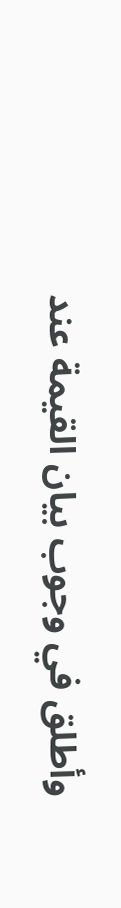وأطلق في وجوب بيان القيمة عند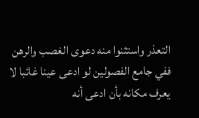التعذر واستثنوا منه دعوى الغصب والرهن ففي جامع الفصولين لو ادعى عينا غائبا لا يعرف مكانه بأن ادعى أنه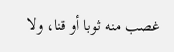غصب منه ثوبا أو قنا، ولا